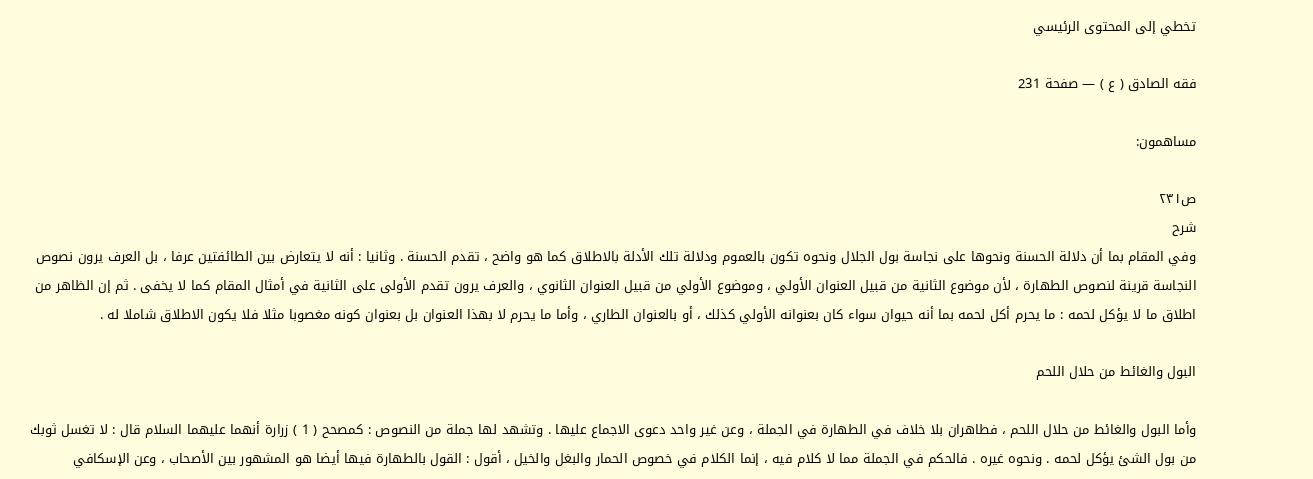تخطي إلى المحتوى الرئيسي

فقه الصادق ( ع ) — صفحة 231

مساهمون:

ص٢٣١
شرح
وفي المقام بما أن دلالة الحسنة ونحوها على نجاسة بول الجلال ونحوه تكون بالعموم ودلالة تلك الأدلة بالاطلاق كما هو واضح ، تقدم الحسنة . وثانيا : أنه لا يتعارض بين الطائفتين عرفا ، بل العرف يرون نصوص النجاسة قرينة لنصوص الطهارة ، لأن موضوع الثانية من قبيل العنوان الأولي ، وموضوع الأولي من قبيل العنوان الثانوي ، والعرف يرون تقدم الأولى على الثانية في أمثال المقام كما لا يخفى . ثم إن الظاهر من اطلاق ما لا يؤكل لحمه : ما يحرم أكل لحمه بما أنه حيوان سواء كان بعنوانه الأولي كذلك ، أو بالعنوان الطاري ، وأما ما يحرم لا بهذا العنوان بل بعنوان كونه مغصوبا مثلا فلا يكون الاطلاق شاملا له .

البول والغائط من حلال اللحم

وأما البول والغائط من حلال اللحم ، فطاهران بلا خلاف في الطهارة في الجملة ، وعن غير واحد دعوى الاجماع عليها . وتشهد لها جملة من النصوص : كمصحح ( 1 ) زرارة أنهما عليهما السلام قال : لا تغسل ثوبك من بول الشئ يؤكل لحمه . ونحوه غيره . فالحكم في الجملة مما لا كلام فيه ، إنما الكلام في خصوص الحمار والبغل والخيل ، أقول : القول بالطهارة فيها أيضا هو المشهور بين الأصحاب ، وعن الإسكافي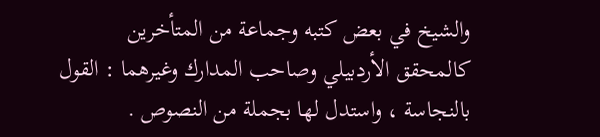والشيخ في بعض كتبه وجماعة من المتأخرين كالمحقق الأردبيلي وصاحب المدارك وغيرهما : القول بالنجاسة ، واستدل لها بجملة من النصوص .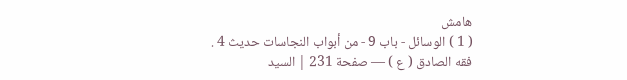هامش
( 1 ) الوسائل - باب 9 - من أبواب النجاسات حديث 4 .
فقه الصادق ( ع ) — صفحة 231 | السيد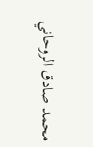محمد صادق الروحاني